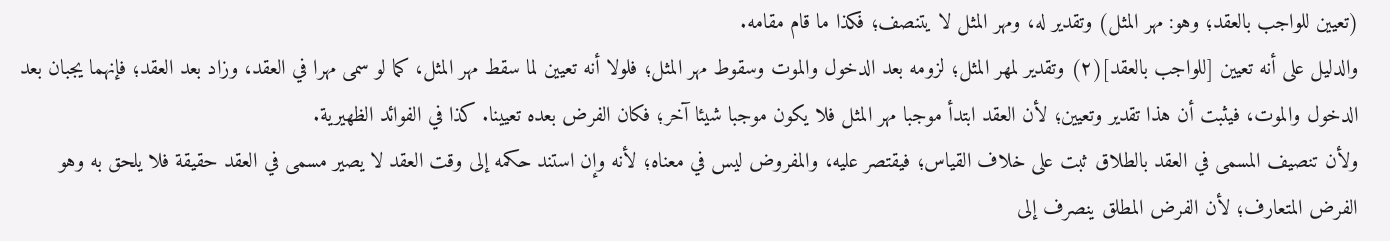(تعيين للواجب بالعقد؛ وهو: مهر المثل) وتقدير له، ومهر المثل لا يتنصف؛ فكذا ما قام مقامه.
والدليل على أنه تعيين [للواجب بالعقد](٢) وتقدير لمهر المثل؛ لزومه بعد الدخول والموت وسقوط مهر المثل؛ فلولا أنه تعيين لما سقط مهر المثل، كما لو سمى مهرا في العقد، وزاد بعد العقد؛ فإنهما يجبان بعد الدخول والموت، فيثبت أن هذا تقدير وتعيين؛ لأن العقد ابتدأ موجبا مهر المثل فلا يكون موجبا شيئا آخر؛ فكان الفرض بعده تعيينا. كذا في الفوائد الظهيرية.
ولأن تنصيف المسمى في العقد بالطلاق ثبت على خلاف القياس؛ فيقتصر عليه، والمفروض ليس في معناه؛ لأنه وإن استند حكمه إلى وقت العقد لا يصير مسمى في العقد حقيقة فلا يلحق به وهو الفرض المتعارف؛ لأن الفرض المطلق ينصرف إلى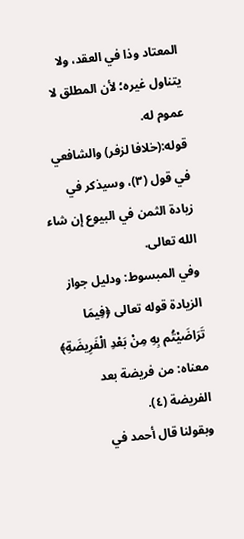المعتاد وذا في العقد، ولا يتناول غيره؛ لأن المطلق لا عموم له.
قوله:(خلافا لزفر) والشافعي في قول (٣)، وسيذكر في زيادة الثمن في البيوع إن شاء الله تعالى.
وفي المبسوط: ودليل جواز الزيادة قوله تعالى ﴿فِيمَا تَرَاضَيْتُم بِهِ مِنْ بَعْدِ الْفَرِيضَةِ﴾ معناه: من فريضة بعد الفريضة (٤).
وبقولنا قال أحمد في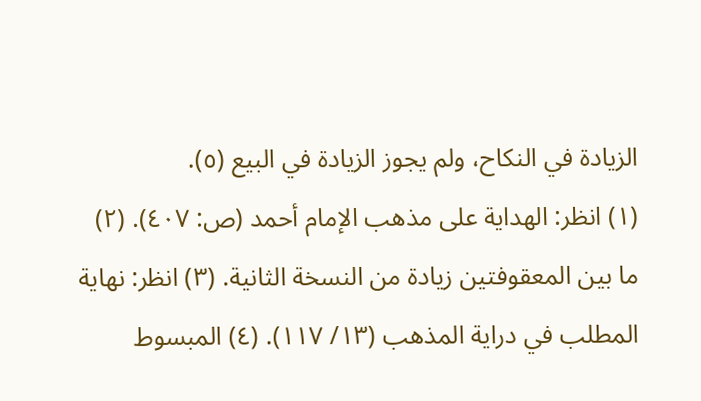الزيادة في النكاح، ولم يجوز الزيادة في البيع (٥).
(١) انظر: الهداية على مذهب الإمام أحمد (ص: ٤٠٧). (٢) ما بين المعقوفتين زيادة من النسخة الثانية. (٣) انظر: نهاية المطلب في دراية المذهب (١٣/ ١١٧). (٤) المبسوط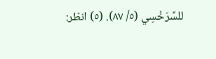للسَّرَخْسِي (٥/ ٨٧). (٥) انظر: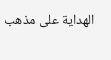الهداية على مذهب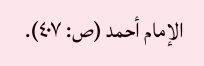الإمام أحمد (ص: ٤٠٧).